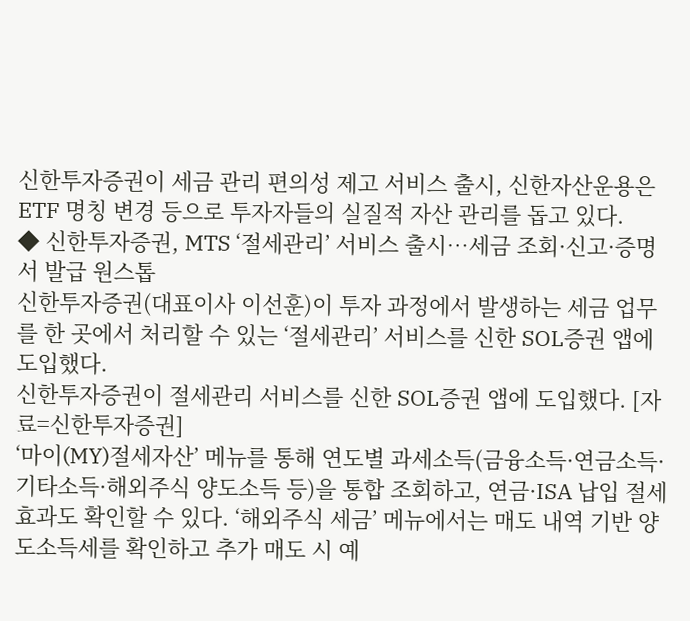신한투자증권이 세금 관리 편의성 제고 서비스 출시, 신한자산운용은 ETF 명칭 변경 등으로 투자자들의 실질적 자산 관리를 돕고 있다.
◆ 신한투자증권, MTS ‘절세관리’ 서비스 출시…세금 조회·신고·증명서 발급 원스톱
신한투자증권(대표이사 이선훈)이 투자 과정에서 발생하는 세금 업무를 한 곳에서 처리할 수 있는 ‘절세관리’ 서비스를 신한 SOL증권 앱에 도입했다.
신한투자증권이 절세관리 서비스를 신한 SOL증권 앱에 도입했다. [자료=신한투자증권]
‘마이(MY)절세자산’ 메뉴를 통해 연도별 과세소득(금융소득·연금소득·기타소득·해외주식 양도소득 등)을 통합 조회하고, 연금·ISA 납입 절세 효과도 확인할 수 있다. ‘해외주식 세금’ 메뉴에서는 매도 내역 기반 양도소득세를 확인하고 추가 매도 시 예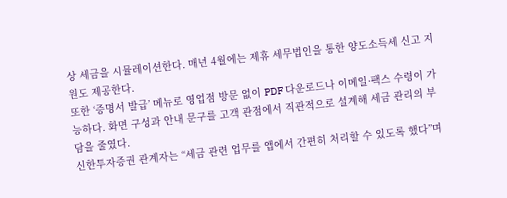상 세금을 시뮬레이션한다. 매년 4월에는 제휴 세무법인을 통한 양도소득세 신고 지원도 제공한다.
또한 ‘증명서 발급’ 메뉴로 영업점 방문 없이 PDF 다운로드나 이메일·팩스 수령이 가능하다. 화면 구성과 안내 문구를 고객 관점에서 직관적으로 설계해 세금 관리의 부담을 줄였다.
신한투자증권 관계자는 “세금 관련 업무를 앱에서 간편히 처리할 수 있도록 했다”며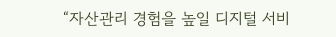“자산관리 경험을 높일 디지털 서비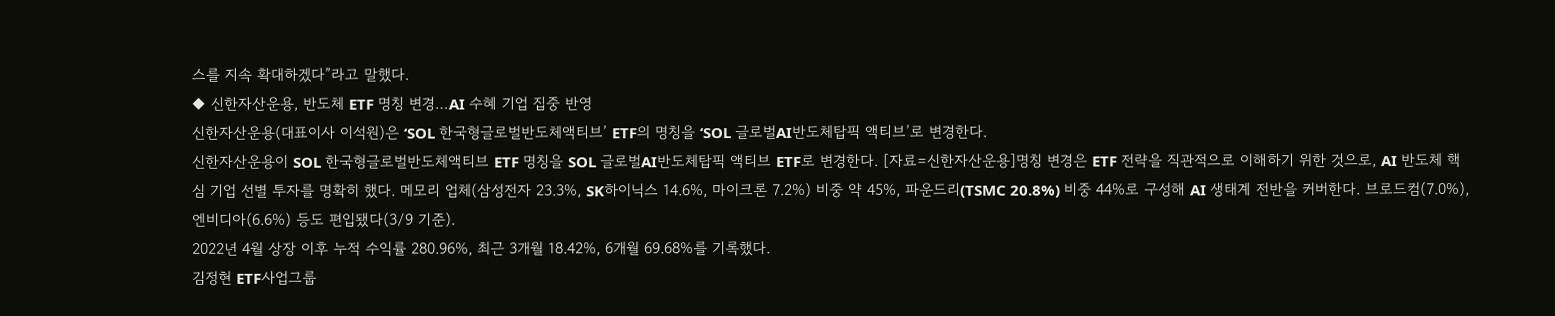스를 지속 확대하겠다”라고 말했다.
◆ 신한자산운용, 반도체 ETF 명칭 변경…AI 수혜 기업 집중 반영
신한자산운용(대표이사 이석원)은 ‘SOL 한국형글로벌반도체액티브’ ETF의 명칭을 ‘SOL 글로벌AI반도체탑픽 액티브’로 변경한다.
신한자산운용이 SOL 한국형글로벌반도체액티브 ETF 명칭을 SOL 글로벌AI반도체탑픽 액티브 ETF로 변경한다. [자료=신한자산운용]명칭 변경은 ETF 전략을 직관적으로 이해하기 위한 것으로, AI 반도체 핵심 기업 선별 투자를 명확히 했다. 메모리 업체(삼성전자 23.3%, SK하이닉스 14.6%, 마이크론 7.2%) 비중 약 45%, 파운드리(TSMC 20.8%) 비중 44%로 구성해 AI 생태계 전반을 커버한다. 브로드컴(7.0%), 엔비디아(6.6%) 등도 편입됐다(3/9 기준).
2022년 4월 상장 이후 누적 수익률 280.96%, 최근 3개월 18.42%, 6개월 69.68%를 기록했다.
김정현 ETF사업그룹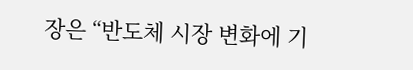장은 “반도체 시장 변화에 기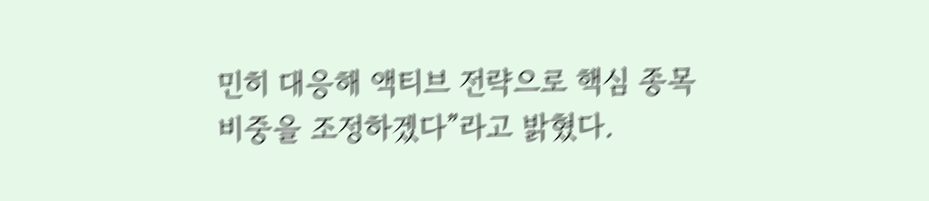민히 대응해 액티브 전략으로 핵심 종목 비중을 조정하겠다”라고 밝혔다.